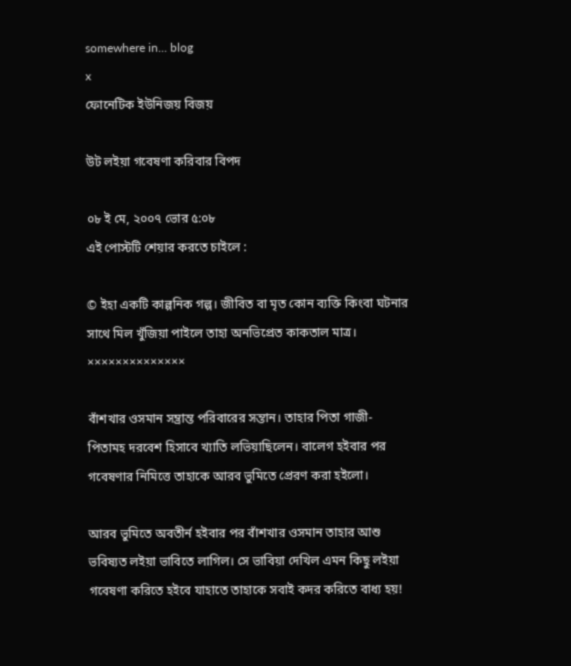somewhere in... blog
x
ফোনেটিক ইউনিজয় বিজয়

উট লইয়া গবেষণা করিবার বিপদ

০৮ ই মে, ২০০৭ ভোর ৫:০৮
এই পোস্টটি শেয়ার করতে চাইলে :

© ইহা একটি কাল্পনিক গল্প। জীবিত বা মৃত কোন ব্যক্তি কিংবা ঘটনার সাথে মিল খুঁজিয়া পাইলে তাহা অনভিপ্রেত কাকতাল মাত্র।
××××××××××××××

বাঁশখার ওসমান সম্ভ্রান্ত পরিবারের সন্তান। তাহার পিতা গাজী- পিতামহ দরবেশ হিসাবে খ্যাতি লভিয়াছিলেন। বালেগ হইবার পর গবেষণার নিমিত্তে তাহাকে আরব ভুমিতে প্রেরণ করা হইলো।

আরব ভুমিতে অবতীর্ন হইবার পর বাঁশখার ওসমান তাহার আশু ভবিষ্যত লইয়া ভাবিতে লাগিল। সে ভাবিয়া দেখিল এমন কিছু লইয়া গবেষণা করিতে হইবে যাহাতে তাহাকে সবাই কদর করিতে বাধ্য হয়!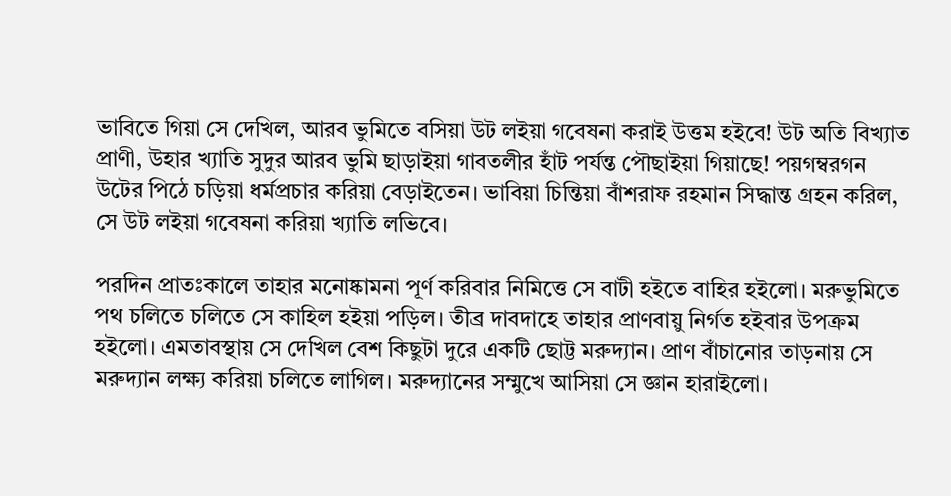ভাবিতে গিয়া সে দেখিল, আরব ভুমিতে বসিয়া উট লইয়া গবেষনা করাই উত্তম হইবে! উট অতি বিখ্যাত প্রাণী, উহার খ্যাতি সুদুর আরব ভুমি ছাড়াইয়া গাবতলীর হাঁট পর্যন্ত পৌছাইয়া গিয়াছে! পয়গম্বরগন উটের পিঠে চড়িয়া ধর্মপ্রচার করিয়া বেড়াইতেন। ভাবিয়া চিন্তিয়া বাঁশরাফ রহমান সিদ্ধান্ত গ্রহন করিল, সে উট লইয়া গবেষনা করিয়া খ্যাতি লভিবে।

পরদিন প্রাতঃকালে তাহার মনোষ্কামনা পূর্ণ করিবার নিমিত্তে সে বাটী হইতে বাহির হইলো। মরুভুমিতে পথ চলিতে চলিতে সে কাহিল হইয়া পড়িল। তীব্র দাবদাহে তাহার প্রাণবায়ু নির্গত হইবার উপক্রম হইলো। এমতাবস্থায় সে দেখিল বেশ কিছুটা দুরে একটি ছোট্ট মরুদ্যান। প্রাণ বাঁচানোর তাড়নায় সে মরুদ্যান লক্ষ্য করিয়া চলিতে লাগিল। মরুদ্যানের সম্মুখে আসিয়া সে জ্ঞান হারাইলো।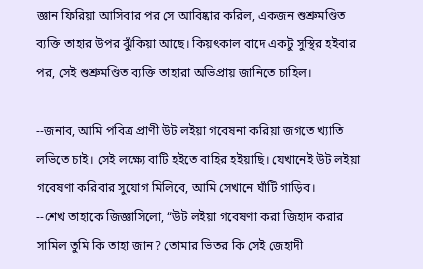জ্ঞান ফিরিয়া আসিবার পর সে আবিষ্কার করিল, একজন শুশ্রুমণ্ডিত ব্যক্তি তাহার উপর ঝুঁকিয়া আছে। কিয়ৎকাল বাদে একটু সুস্থির হইবার পর, সেই শুশ্রুমণ্ডিত ব্যক্তি তাহারা অভিপ্রায় জানিতে চাহিল।

--জনাব, আমি পবিত্র প্রাণী উট লইয়া গবেষনা করিয়া জগতে খ্যাতি লভিতে চাই। সেই লক্ষ্যে বাটি হইতে বাহির হইয়াছি। যেখানেই উট লইয়া গবেষণা করিবার সুযোগ মিলিবে, আমি সেখানে ঘাঁটি গাড়িব।
--শেখ তাহাকে জিজ্ঞাসিলো, “উট লইয়া গবেষণা করা জিহাদ করার সামিল তুমি কি তাহা জান? তোমার ভিতর কি সেই জেহাদী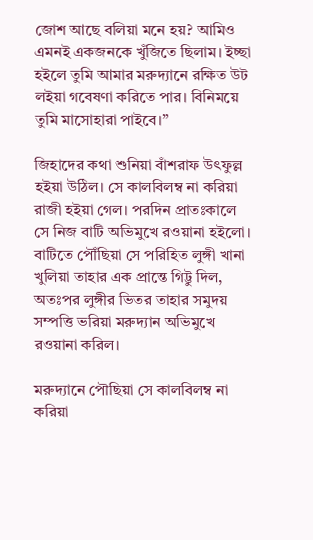জোশ আছে বলিয়া মনে হয়? আমিও এমনই একজনকে খুঁজিতে ছিলাম। ইচ্ছা হইলে তুমি আমার মরুদ্যানে রক্ষিত উট লইয়া গবেষণা করিতে পার। বিনিময়ে তুমি মাসোহারা পাইবে।”

জিহাদের কথা শুনিয়া বাঁশরাফ উৎফুল্ল হইয়া উঠিল। সে কালবিলম্ব না করিয়া রাজী হইয়া গেল। পরদিন প্রাতঃকালে সে নিজ বাটি অভিমুখে রওয়ানা হইলো। বাটিতে পৌঁছিয়া সে পরিহিত লুঙ্গী খানা খুলিয়া তাহার এক প্রান্তে গিট্টু দিল, অতঃপর লুঙ্গীর ভিতর তাহার সমুদয় সম্পত্তি ভরিয়া মরুদ্যান অভিমুখে রওয়ানা করিল।

মরুদ্যানে পৌছিয়া সে কালবিলম্ব না করিয়া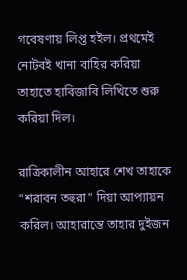গবেষণায় লিপ্ত হইল। প্রথমেই নোটবই খানা বাহির করিয়া তাহাতে হাবিজাবি লিখিতে শুরু করিয়া দিল।

রাত্রিকালীন আহারে শেখ তাহাকে “শরাবন তহুরা” দিয়া আপ্যায়ন করিল। আহারান্তে তাহার দুইজন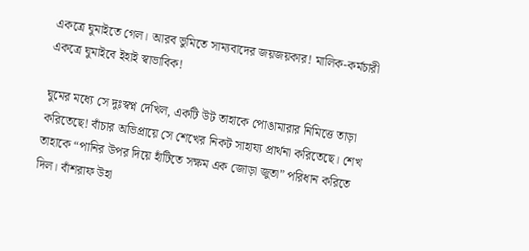একত্রে ঘুমাইতে গেল। আরব ভুমিতে সাম্যবাদের জয়জয়কার! মালিক-কর্মচারী একত্রে ঘুমাইবে ইহাই স্বাভাবিক!

ঘুমের মধ্যে সে দুঃস্বপ্ন দেখিল, একটি উট তাহাকে পোঙামারার নিমিত্তে তাড়া করিতেছে! বাঁচার অভিপ্রায়ে সে শেখের নিকট সাহায্য প্রার্থনা করিতেছে। শেখ তাহাকে “পানির উপর দিয়ে হাঁটিতে সক্ষম এক জোড়া জুতা” পরিধান করিতে দিল। বাঁশরাফ উহা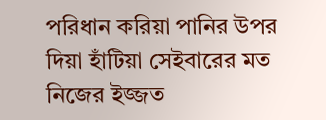পরিধান করিয়া পানির উপর দিয়া হাঁটিয়া সেইবারের মত নিজের ইজ্জত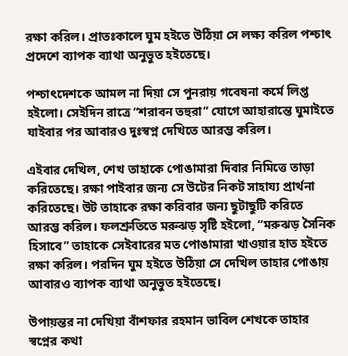রক্ষা করিল। প্রাতঃকালে ঘুম হইতে উঠিয়া সে লক্ষ্য করিল পশ্চাৎ প্রদেশে ব্যাপক ব্যাথা অনুভুত হইতেছে।

পশ্চাৎদেশকে আমল না দিয়া সে পুনরায় গবেষনা কর্মে লিপ্ত হইলো। সেইদিন রাত্রে “শরাবন তহুরা” যোগে আহারান্তে ঘুমাইতে যাইবার পর আবারও দুঃস্বপ্ন দেখিতে আরম্ভ করিল।

এইবার দেখিল, শেখ তাহাকে পোঙামারা দিবার নিমিত্তে তাড়া করিতেছে। রক্ষা পাইবার জন্য সে উটের নিকট সাহায্য প্রার্থনা করিতেছে। উট তাহাকে রক্ষা করিবার জন্য ছুটাছুটি করিতে আরম্ভ করিল। ফলশ্রুতিতে মরুঝড় সৃষ্টি হইলো, “মরুঝড় সৈনিক হিসাবে” তাহাকে সেইবারের মত পোঙামারা খাওয়ার হাত হইতে রক্ষা করিল। পরদিন ঘুম হইতে উঠিয়া সে দেখিল তাহার পোঙায় আবারও ব্যাপক ব্যাথা অনুভুত হইতেছে।

উপায়ন্তর না দেখিয়া বাঁশফার রহমান ভাবিল শেখকে তাহার স্বপ্নের কথা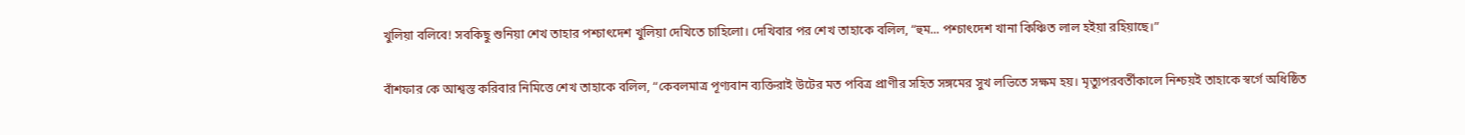খুলিয়া বলিবে! সবকিছু শুনিয়া শেখ তাহার পশ্চাৎদেশ খুলিয়া দেখিতে চাহিলো। দেখিবার পর শেখ তাহাকে বলিল, “হুম... পশ্চাৎদেশ খানা কিঞ্চিত লাল হইয়া রহিয়াছে।”

বাঁশফার কে আশ্বস্ত করিবার নিমিত্তে শেখ তাহাকে বলিল, “কেবলমাত্র পূণ্যবান ব্যক্তিরাই উটের মত পবিত্র প্রাণীর সহিত সঙ্গমের সুখ লভিতে সক্ষম হয়। মৃত্যুপরবর্তীকালে নিশ্চয়ই তাহাকে স্বর্গে অধিষ্ঠিত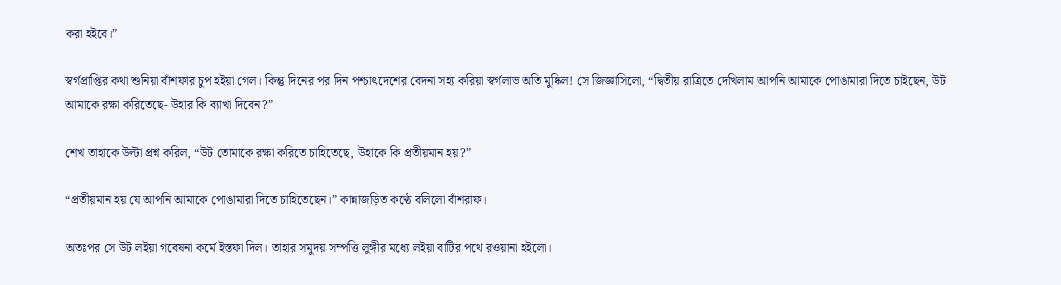করা হইবে।”

স্বর্গপ্রাপ্তির কথা শুনিয়া বাঁশফার চুপ হইয়া গেল। কিন্তু দিনের পর দিন পশ্চাৎদেশের বেদনা সহ্য করিয়া স্বর্গলাভ অতি মুষ্কিল! সে জিজ্ঞাসিলো, “দ্বিতীয় রাত্রিতে দেখিলাম আপনি আমাকে পোঙামারা দিতে চাইছেন, উট আমাকে রক্ষা করিতেছে- উহার কি ব্যাখা দিবেন?”

শেখ তাহাকে উল্টা প্রশ্ন করিল, “উট তোমাকে রক্ষা করিতে চাহিতেছে, উহাকে কি প্রতীয়মান হয়?”

“প্রতীয়মান হয় যে আপনি আমাকে পোঙামারা দিতে চাহিতেছেন।” কান্নাজড়িত কণ্ঠে বলিলো বাঁশরাফ।

অতঃপর সে উট লইয়া গবেষনা কর্মে ইস্তফা দিল। তাহার সমুদয় সম্পত্তি লুঙ্গীর মধ্যে লইয়া বাটির পথে রওয়ানা হইলো।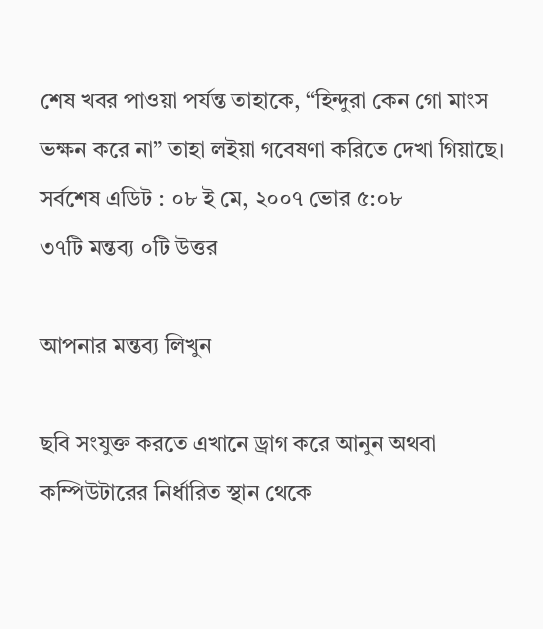শেষ খবর পাওয়া পর্যন্ত তাহাকে, “হিন্দুরা কেন গো মাংস ভক্ষন করে না” তাহা লইয়া গবেষণা করিতে দেখা গিয়াছে।
সর্বশেষ এডিট : ০৮ ই মে, ২০০৭ ভোর ৫:০৮
৩৭টি মন্তব্য ০টি উত্তর

আপনার মন্তব্য লিখুন

ছবি সংযুক্ত করতে এখানে ড্রাগ করে আনুন অথবা কম্পিউটারের নির্ধারিত স্থান থেকে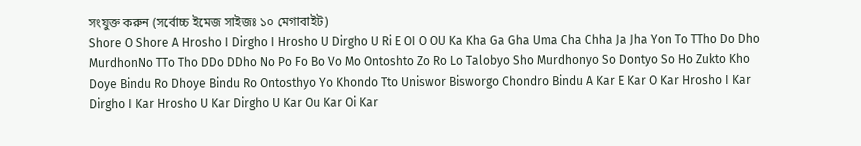সংযুক্ত করুন (সর্বোচ্চ ইমেজ সাইজঃ ১০ মেগাবাইট)
Shore O Shore A Hrosho I Dirgho I Hrosho U Dirgho U Ri E OI O OU Ka Kha Ga Gha Uma Cha Chha Ja Jha Yon To TTho Do Dho MurdhonNo TTo Tho DDo DDho No Po Fo Bo Vo Mo Ontoshto Zo Ro Lo Talobyo Sho Murdhonyo So Dontyo So Ho Zukto Kho Doye Bindu Ro Dhoye Bindu Ro Ontosthyo Yo Khondo Tto Uniswor Bisworgo Chondro Bindu A Kar E Kar O Kar Hrosho I Kar Dirgho I Kar Hrosho U Kar Dirgho U Kar Ou Kar Oi Kar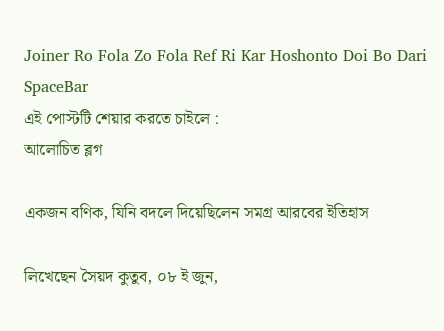Joiner Ro Fola Zo Fola Ref Ri Kar Hoshonto Doi Bo Dari SpaceBar
এই পোস্টটি শেয়ার করতে চাইলে :
আলোচিত ব্লগ

একজন বণিক, যিনি বদলে দিয়েছিলেন সমগ্র আরবের ইতিহাস

লিখেছেন সৈয়দ কুতুব, ০৮ ই জুন,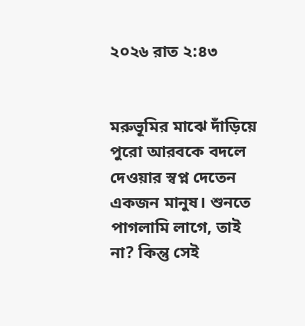২০২৬ রাত ২:৪৩


মরুভূমির মাঝে দাঁড়িয়ে পুরো আরবকে বদলে দেওয়ার স্বপ্ন দেতেন একজন মানুষ। শুনতে পাগলামি লাগে, তাই না? কিন্তু সেই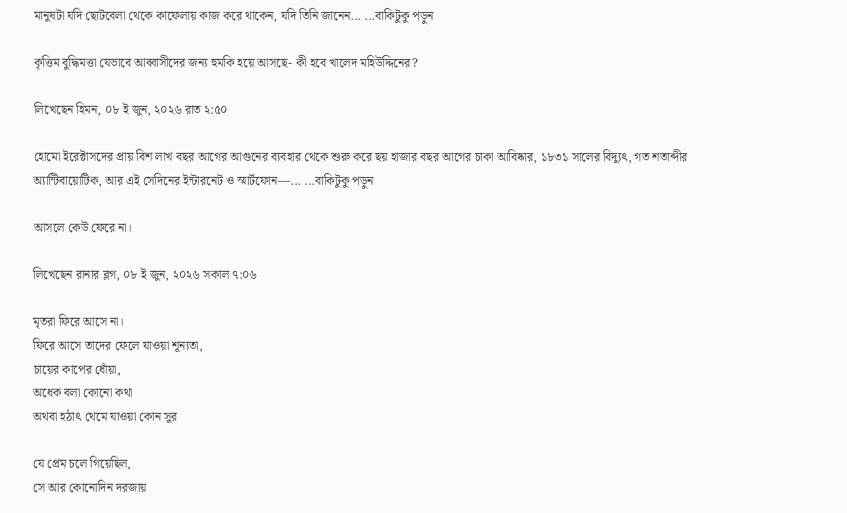মানুষটা যদি ছোটবেলা থেকে কাফেলায় কাজ করে থাকেন, যদি তিনি জানেন... ...বাকিটুকু পড়ুন

কৃত্তিম বুদ্ধিমত্তা যেভাবে আব্বাসীদের জন্য হুমকি হয়ে আসছে- কী হবে খালেদ মহিউদ্দিনের?

লিখেছেন হিমন, ০৮ ই জুন, ২০২৬ রাত ২:৫০

হোমো ইরেক্টাসদের প্রায় বিশ লাখ বছর আগের আগুনের ব্যবহার থেকে শুরু করে ছয় হাজার বছর আগের চাকা আবিষ্কার, ১৮৩১ সালের বিদ্যুৎ, গত শতাব্দীর অ্যান্টিবায়োটিক, আর এই সেদিনের ইন্টারনেট ও স্মার্টফোন—... ...বাকিটুকু পড়ুন

আসলে কেউ ফেরে না।

লিখেছেন রানার ব্লগ, ০৮ ই জুন, ২০২৬ সকাল ৭:০৬

মৃতরা ফিরে আসে না।
ফিরে আসে তাদের ফেলে যাওয়া শূন্যতা,
চায়ের কাপের ধোঁয়া,
অধেক বলা কোনো কথা
অথবা হঠাৎ থেমে যাওয়া কোন সুর

যে প্রেম চলে গিয়েছিল,
সে আর কোনোদিন দরজায়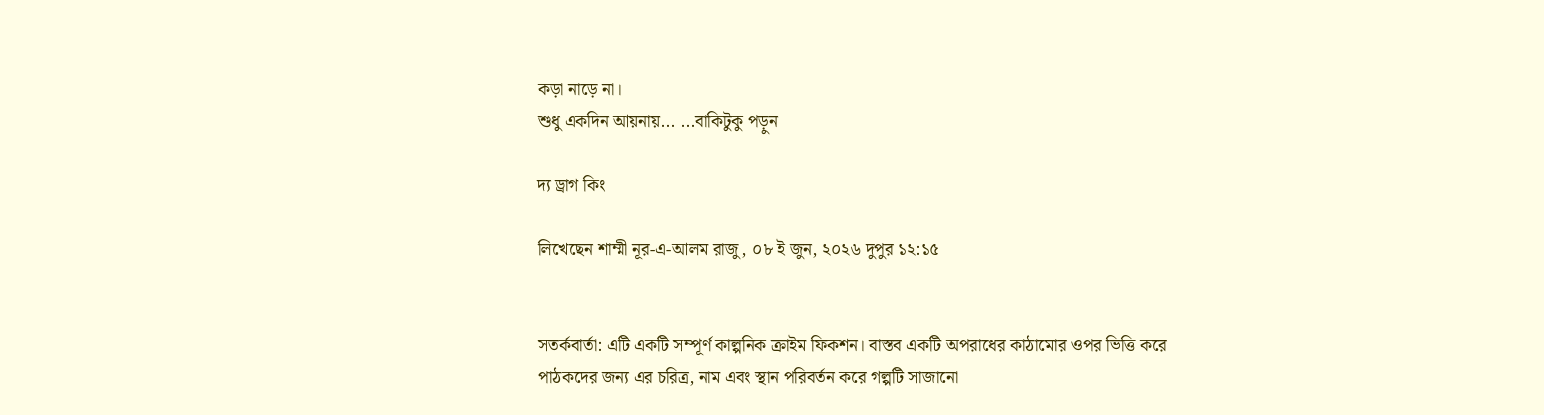কড়া নাড়ে না।
শুধু একদিন আয়নায়... ...বাকিটুকু পড়ুন

দ্য ড্রাগ কিং

লিখেছেন শাম্মী নূর-এ-আলম রাজু, ০৮ ই জুন, ২০২৬ দুপুর ১২:১৫


সতর্কবার্তা: এটি একটি সম্পূর্ণ কাল্পনিক ক্রাইম ফিকশন। বাস্তব একটি অপরাধের কাঠামোর ওপর ভিত্তি করে পাঠকদের জন্য এর চরিত্র, নাম এবং স্থান পরিবর্তন করে গল্পটি সাজানো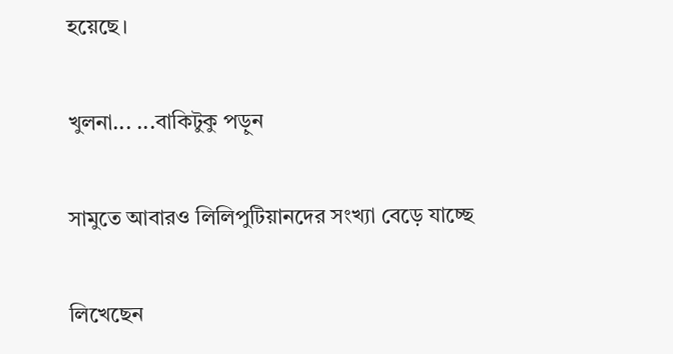হয়েছে।

খুলনা... ...বাকিটুকু পড়ুন

সামুতে আবারও লিলিপুটিয়ানদের সংখ্যা বেড়ে যাচ্ছে

লিখেছেন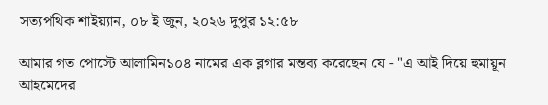সত্যপথিক শাইয়্যান, ০৮ ই জুন, ২০২৬ দুপুর ১২:৫৮

আমার গত পোস্টে আলামিন১০৪ নামের এক ব্লগার মন্তব্য করেছেন যে - "এ আই দিয়ে হুমায়ূন আহমেদের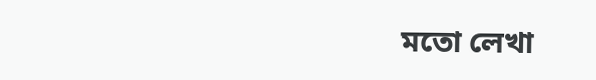মতো লেখা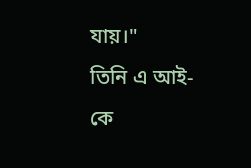যায়।"
তিনি এ আই-কে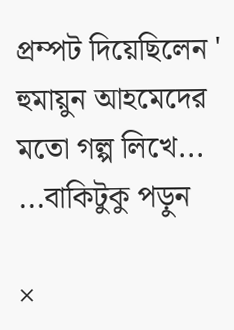প্রম্পট দিয়েছিলেন ' হুমায়ুন আহমেদের মতো গল্প লিখে... ...বাকিটুকু পড়ুন

×